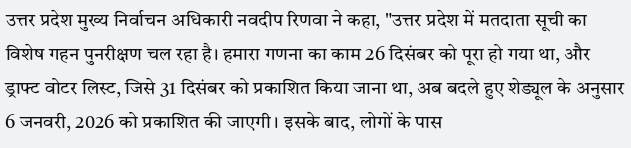उत्तर प्रदेश मुख्य निर्वाचन अधिकारी नवदीप रिणवा ने कहा, "उत्तर प्रदेश में मतदाता सूची का विशेष गहन पुनरीक्षण चल रहा है। हमारा गणना का काम 26 दिसंबर को पूरा हो गया था, और ड्राफ्ट वोटर लिस्ट, जिसे 31 दिसंबर को प्रकाशित किया जाना था, अब बदले हुए शेड्यूल के अनुसार 6 जनवरी, 2026 को प्रकाशित की जाएगी। इसके बाद, लोगों के पास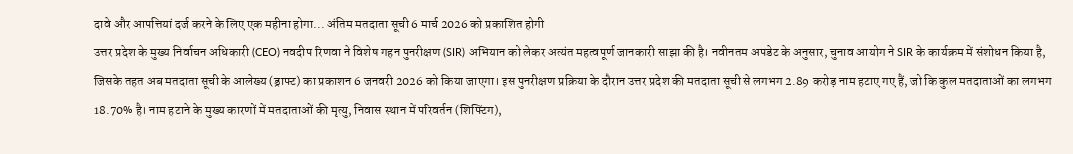दावे और आपत्तियां दर्ज करने के लिए एक महीना होगा... अंतिम मतदाता सूची 6 मार्च 2026 को प्रकाशित होगी
उत्तर प्रदेश के मुख्य निर्वाचन अधिकारी (CEO) नवदीप रिणवा ने विशेष गहन पुनरीक्षण (SIR) अभियान को लेकर अत्यंत महत्वपूर्ण जानकारी साझा की है। नवीनतम अपडेट के अनुसार, चुनाव आयोग ने SIR के कार्यक्रम में संशोधन किया है, जिसके तहत अब मतदाता सूची के आलेख्य (ड्राफ्ट) का प्रकाशन 6 जनवरी 2026 को किया जाएगा। इस पुनरीक्षण प्रक्रिया के दौरान उत्तर प्रदेश की मतदाता सूची से लगभग 2.89 करोड़ नाम हटाए गए हैं, जो कि कुल मतदाताओं का लगभग 18.70% है। नाम हटाने के मुख्य कारणों में मतदाताओं की मृत्यु, निवास स्थान में परिवर्तन (शिफ्टिंग),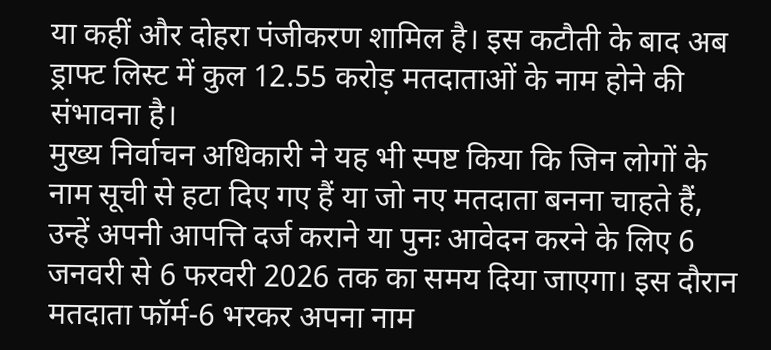या कहीं और दोहरा पंजीकरण शामिल है। इस कटौती के बाद अब ड्राफ्ट लिस्ट में कुल 12.55 करोड़ मतदाताओं के नाम होने की संभावना है।
मुख्य निर्वाचन अधिकारी ने यह भी स्पष्ट किया कि जिन लोगों के नाम सूची से हटा दिए गए हैं या जो नए मतदाता बनना चाहते हैं, उन्हें अपनी आपत्ति दर्ज कराने या पुनः आवेदन करने के लिए 6 जनवरी से 6 फरवरी 2026 तक का समय दिया जाएगा। इस दौरान मतदाता फॉर्म-6 भरकर अपना नाम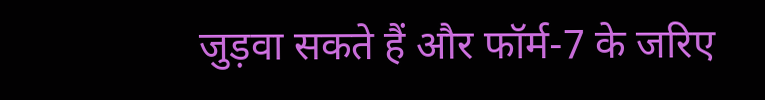जुड़वा सकते हैं और फॉर्म-7 के जरिए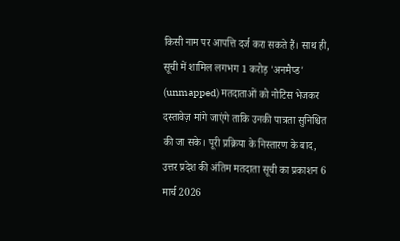किसी नाम पर आपत्ति दर्ज करा सकते हैं। साथ ही, सूची में शामिल लगभग 1 करोड़ 'अनमैप्ड' (unmapped) मतदाताओं को नोटिस भेजकर दस्तावेज़ मांगे जाएंगे ताकि उनकी पात्रता सुनिश्चित की जा सके। पूरी प्रक्रिया के निस्तारण के बाद, उत्तर प्रदेश की अंतिम मतदाता सूची का प्रकाशन 6 मार्च 2026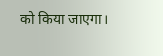को किया जाएगा।